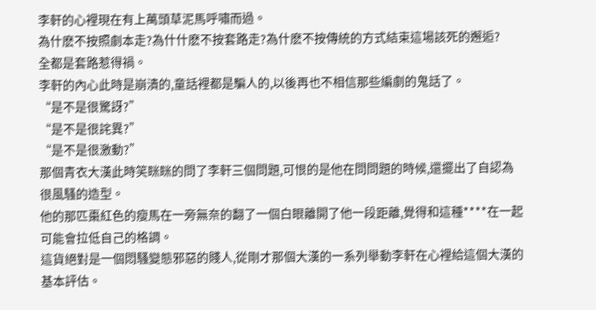李軒的心裡現在有上萬頭草泥馬呼嘯而過。
為什麽不按照劇本走?為什什麽不按套路走?為什麽不按傳統的方式結束這場該死的邂逅?
全都是套路惹得禍。
李軒的內心此時是崩潰的,童話裡都是騙人的,以後再也不相信那些編劇的鬼話了。
“是不是很驚訝?”
“是不是很詫異?”
“是不是很激動?”
那個青衣大漢此時笑眯眯的問了李軒三個問題,可恨的是他在問問題的時候,還擺出了自認為很風騷的造型。
他的那匹棗紅色的瘦馬在一旁無奈的翻了一個白眼離開了他一段距離,覺得和這種****在一起可能會拉低自己的格調。
這貨絕對是一個悶騷變態邪惡的賤人,從剛才那個大漢的一系列舉動李軒在心裡給這個大漢的基本評估。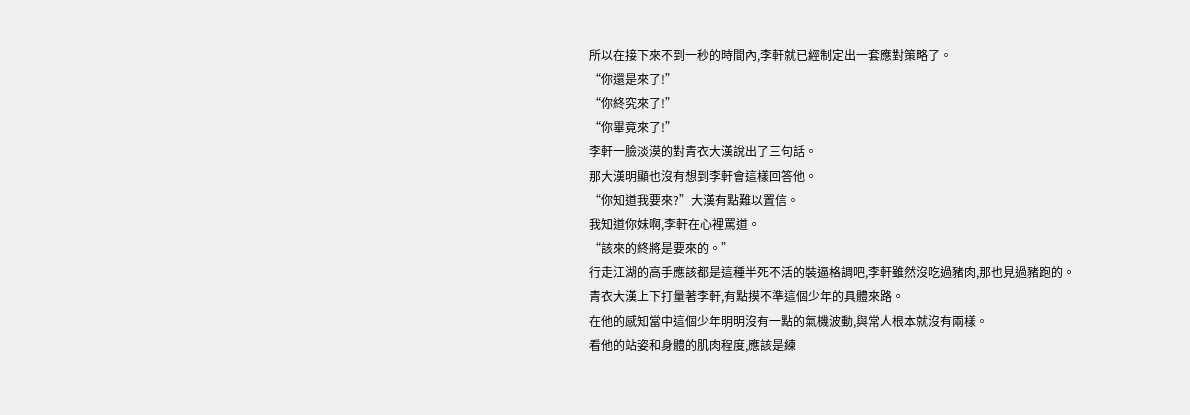所以在接下來不到一秒的時間內,李軒就已經制定出一套應對策略了。
“你還是來了!”
“你終究來了!”
“你畢竟來了!”
李軒一臉淡漠的對青衣大漢說出了三句話。
那大漢明顯也沒有想到李軒會這樣回答他。
“你知道我要來?”大漢有點難以置信。
我知道你妹啊,李軒在心裡罵道。
“該來的終將是要來的。”
行走江湖的高手應該都是這種半死不活的裝逼格調吧,李軒雖然沒吃過豬肉,那也見過豬跑的。
青衣大漢上下打量著李軒,有點摸不準這個少年的具體來路。
在他的感知當中這個少年明明沒有一點的氣機波動,與常人根本就沒有兩樣。
看他的站姿和身體的肌肉程度,應該是練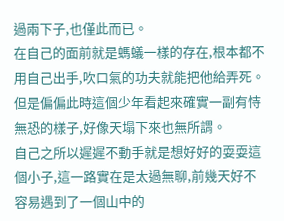過兩下子,也僅此而已。
在自己的面前就是螞蟻一樣的存在,根本都不用自己出手,吹口氣的功夫就能把他給弄死。
但是偏偏此時這個少年看起來確實一副有恃無恐的樣子,好像天塌下來也無所謂。
自己之所以遲遲不動手就是想好好的耍耍這個小子,這一路實在是太過無聊,前幾天好不容易遇到了一個山中的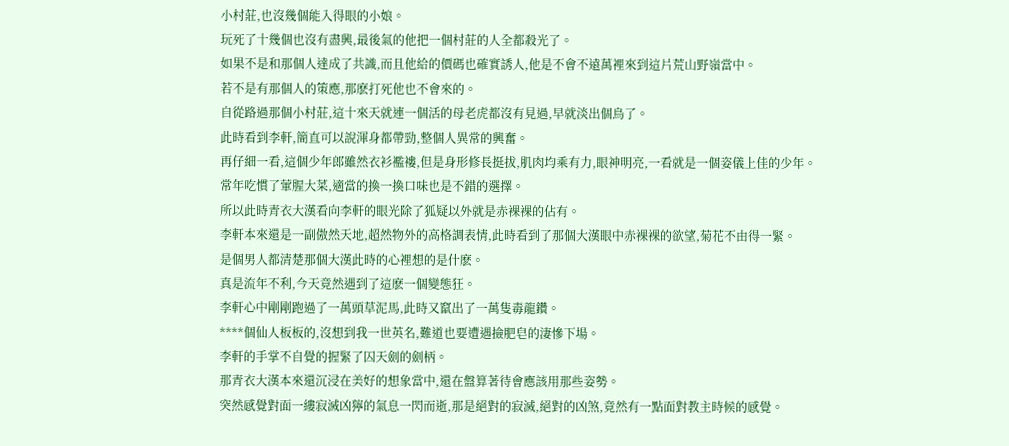小村莊,也沒幾個能入得眼的小娘。
玩死了十幾個也沒有盡興,最後氣的他把一個村莊的人全都殺光了。
如果不是和那個人達成了共識,而且他給的價碼也確實誘人,他是不會不遠萬裡來到這片荒山野嶺當中。
若不是有那個人的策應,那麽打死他也不會來的。
自從路過那個小村莊,這十來天就連一個活的母老虎都沒有見過,早就淡出個鳥了。
此時看到李軒,簡直可以說渾身都帶勁,整個人異常的興奮。
再仔細一看,這個少年郎雖然衣衫襤褸,但是身形修長挺拔,肌肉均乘有力,眼神明亮,一看就是一個姿儀上佳的少年。
常年吃慣了葷腥大菜,適當的換一換口味也是不錯的選擇。
所以此時青衣大漢看向李軒的眼光除了狐疑以外就是赤裸裸的佔有。
李軒本來還是一副傲然天地,超然物外的高格調表情,此時看到了那個大漢眼中赤裸裸的欲望,菊花不由得一緊。
是個男人都清楚那個大漢此時的心裡想的是什麽。
真是流年不利,今天竟然遇到了這麽一個變態狂。
李軒心中剛剛跑過了一萬頭草泥馬,此時又竄出了一萬隻毒龍鑽。
****個仙人板板的,沒想到我一世英名,難道也要遭遇撿肥皂的淒慘下場。
李軒的手掌不自覺的握緊了囚天劍的劍柄。
那青衣大漢本來還沉浸在美好的想象當中,還在盤算著待會應該用那些姿勢。
突然感覺對面一縷寂滅凶獰的氣息一閃而逝,那是絕對的寂滅,絕對的凶煞,竟然有一點面對教主時候的感覺。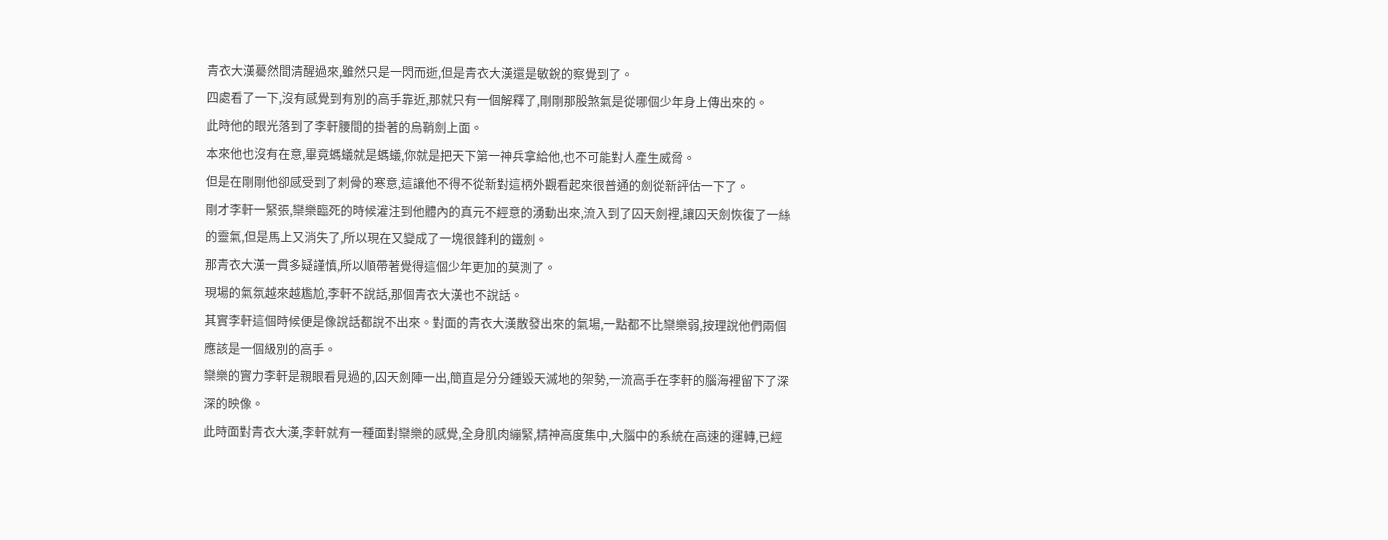青衣大漢驀然間清醒過來,雖然只是一閃而逝,但是青衣大漢還是敏銳的察覺到了。
四處看了一下,沒有感覺到有別的高手靠近,那就只有一個解釋了,剛剛那股煞氣是從哪個少年身上傳出來的。
此時他的眼光落到了李軒腰間的掛著的烏鞘劍上面。
本來他也沒有在意,畢竟螞蟻就是螞蟻,你就是把天下第一神兵拿給他,也不可能對人產生威脅。
但是在剛剛他卻感受到了刺骨的寒意,這讓他不得不從新對這柄外觀看起來很普通的劍從新評估一下了。
剛才李軒一緊張,欒樂臨死的時候灌注到他體內的真元不經意的湧動出來,流入到了囚天劍裡,讓囚天劍恢復了一絲的靈氣,但是馬上又消失了,所以現在又變成了一塊很鋒利的鐵劍。
那青衣大漢一貫多疑謹慎,所以順帶著覺得這個少年更加的莫測了。
現場的氣氛越來越尷尬,李軒不說話,那個青衣大漢也不說話。
其實李軒這個時候便是像說話都說不出來。對面的青衣大漢散發出來的氣場,一點都不比欒樂弱,按理說他們兩個應該是一個級別的高手。
欒樂的實力李軒是親眼看見過的,囚天劍陣一出,簡直是分分鍾毀天滅地的架勢,一流高手在李軒的腦海裡留下了深深的映像。
此時面對青衣大漢,李軒就有一種面對欒樂的感覺,全身肌肉繃緊,精神高度集中,大腦中的系統在高速的運轉,已經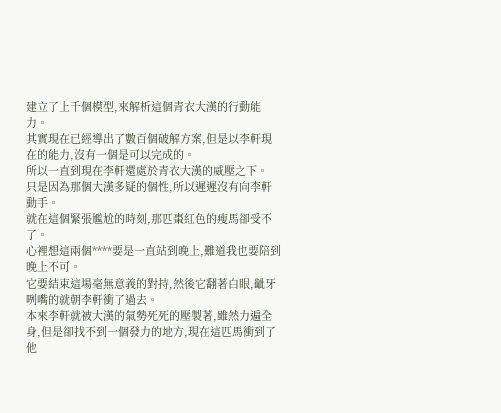建立了上千個模型,來解析這個青衣大漢的行動能力。
其實現在已經導出了數百個破解方案,但是以李軒現在的能力,沒有一個是可以完成的。
所以一直到現在李軒還處於青衣大漢的威壓之下。
只是因為那個大漢多疑的個性,所以遲遲沒有向李軒動手。
就在這個緊張尷尬的時刻,那匹棗紅色的瘦馬卻受不了。
心裡想這兩個****要是一直站到晚上,難道我也要陪到晚上不可。
它要結束這場毫無意義的對持,然後它翻著白眼,齜牙咧嘴的就朝李軒衝了過去。
本來李軒就被大漢的氣勢死死的壓製著,雖然力遍全身,但是卻找不到一個發力的地方,現在這匹馬衝到了他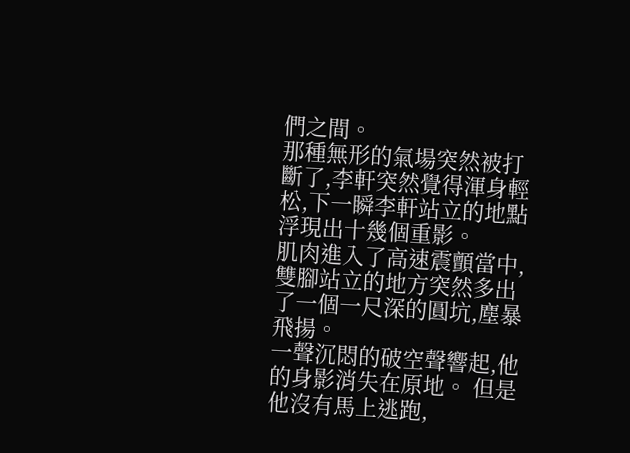們之間。
那種無形的氣場突然被打斷了,李軒突然覺得渾身輕松,下一瞬李軒站立的地點浮現出十幾個重影。
肌肉進入了高速震顫當中,雙腳站立的地方突然多出了一個一尺深的圓坑,塵暴飛揚。
一聲沉悶的破空聲響起,他的身影消失在原地。 但是他沒有馬上逃跑,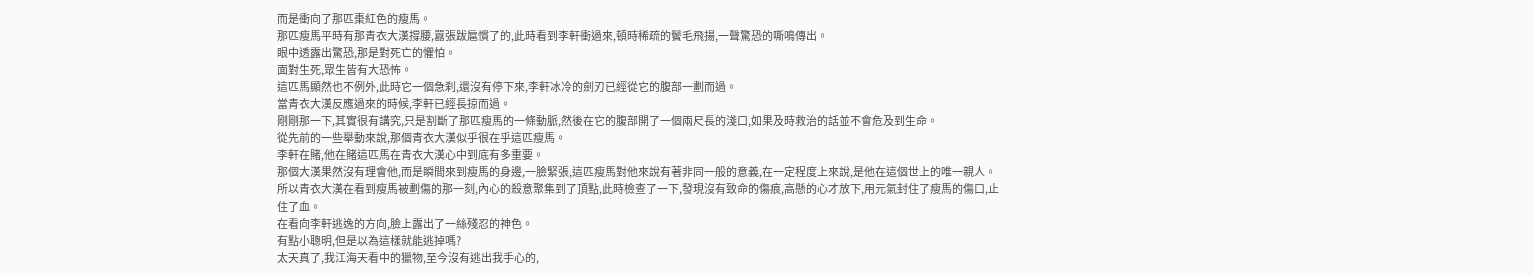而是衝向了那匹棗紅色的瘦馬。
那匹瘦馬平時有那青衣大漢撐腰,囂張跋扈慣了的,此時看到李軒衝過來,頓時稀疏的鬢毛飛揚,一聲驚恐的嘶鳴傳出。
眼中透露出驚恐,那是對死亡的懼怕。
面對生死,眾生皆有大恐怖。
這匹馬顯然也不例外,此時它一個急刹,還沒有停下來,李軒冰冷的劍刃已經從它的腹部一劃而過。
當青衣大漢反應過來的時候,李軒已經長掠而過。
剛剛那一下,其實很有講究,只是割斷了那匹瘦馬的一條動脈,然後在它的腹部開了一個兩尺長的淺口,如果及時救治的話並不會危及到生命。
從先前的一些舉動來說,那個青衣大漢似乎很在乎這匹瘦馬。
李軒在賭,他在賭這匹馬在青衣大漢心中到底有多重要。
那個大漢果然沒有理會他,而是瞬間來到瘦馬的身邊,一臉緊張,這匹瘦馬對他來說有著非同一般的意義,在一定程度上來說,是他在這個世上的唯一親人。
所以青衣大漢在看到瘦馬被劃傷的那一刻,內心的殺意聚集到了頂點,此時檢查了一下,發現沒有致命的傷痕,高懸的心才放下,用元氣封住了瘦馬的傷口,止住了血。
在看向李軒逃逸的方向,臉上露出了一絲殘忍的神色。
有點小聰明,但是以為這樣就能逃掉嗎?
太天真了,我江海天看中的獵物,至今沒有逃出我手心的,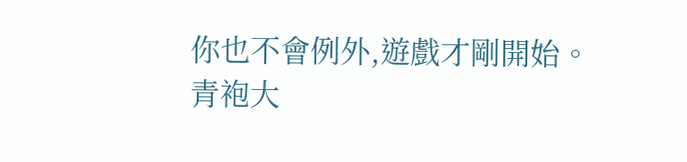你也不會例外,遊戲才剛開始。
青袍大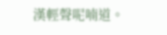漢輕聲呢喃道。